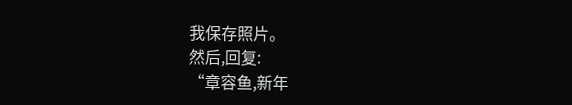我保存照片。
然后,回复:
“章容鱼,新年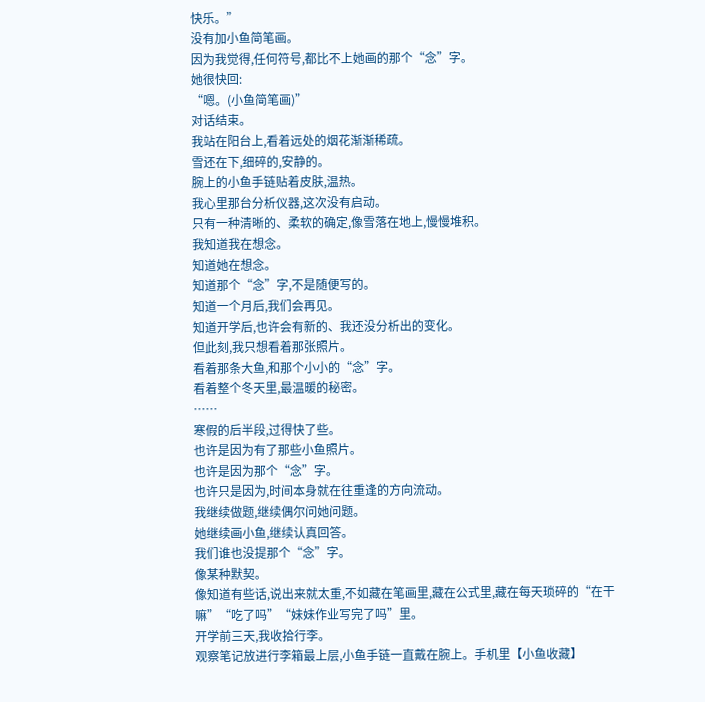快乐。”
没有加小鱼简笔画。
因为我觉得,任何符号,都比不上她画的那个“念”字。
她很快回:
“嗯。(小鱼简笔画)”
对话结束。
我站在阳台上,看着远处的烟花渐渐稀疏。
雪还在下,细碎的,安静的。
腕上的小鱼手链贴着皮肤,温热。
我心里那台分析仪器,这次没有启动。
只有一种清晰的、柔软的确定,像雪落在地上,慢慢堆积。
我知道我在想念。
知道她在想念。
知道那个“念”字,不是随便写的。
知道一个月后,我们会再见。
知道开学后,也许会有新的、我还没分析出的变化。
但此刻,我只想看着那张照片。
看着那条大鱼,和那个小小的“念”字。
看着整个冬天里,最温暖的秘密。
……
寒假的后半段,过得快了些。
也许是因为有了那些小鱼照片。
也许是因为那个“念”字。
也许只是因为,时间本身就在往重逢的方向流动。
我继续做题,继续偶尔问她问题。
她继续画小鱼,继续认真回答。
我们谁也没提那个“念”字。
像某种默契。
像知道有些话,说出来就太重,不如藏在笔画里,藏在公式里,藏在每天琐碎的“在干嘛”“吃了吗”“妹妹作业写完了吗”里。
开学前三天,我收拾行李。
观察笔记放进行李箱最上层,小鱼手链一直戴在腕上。手机里【小鱼收藏】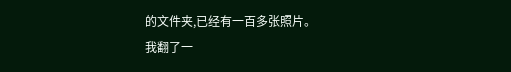的文件夹,已经有一百多张照片。
我翻了一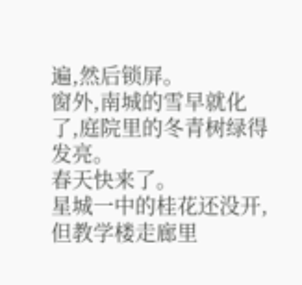遍,然后锁屏。
窗外,南城的雪早就化了,庭院里的冬青树绿得发亮。
春天快来了。
星城一中的桂花还没开,但教学楼走廊里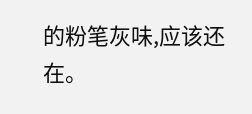的粉笔灰味,应该还在。